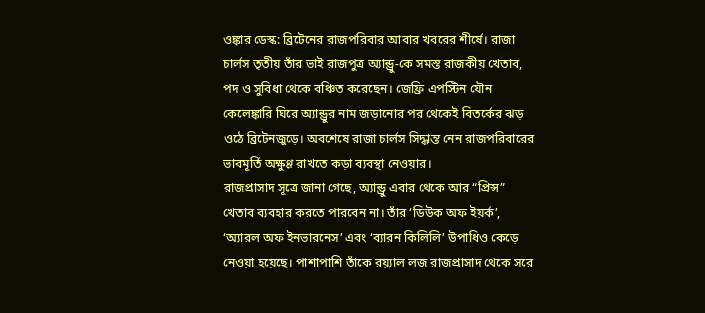ওঙ্কার ডেস্ক: ব্রিটেনের রাজপরিবার আবার খবরের শীর্ষে। রাজা চার্লস তৃতীয় তাঁর ভাই রাজপুত্র অ্যান্ড্রু-কে সমস্ত রাজকীয় খেতাব, পদ ও সুবিধা থেকে বঞ্চিত করেছেন। জেফ্রি এপস্টিন যৌন কেলেঙ্কারি ঘিরে অ্যান্ড্রুর নাম জড়ানোর পর থেকেই বিতর্কের ঝড় ওঠে ব্রিটেনজুড়ে। অবশেষে রাজা চার্লস সিদ্ধান্ত নেন রাজপরিবারের ভাবমূর্তি অক্ষুণ্ণ রাখতে কড়া ব্যবস্থা নেওয়ার।
রাজপ্রাসাদ সূত্রে জানা গেছে, অ্যান্ড্রু এবার থেকে আর “প্রিন্স” খেতাব ব্যবহার করতে পারবেন না। তাঁর ‘ডিউক অফ ইয়র্ক’, ‘অ্যারল অফ ইনভারনেস’ এবং ‘ব্যারন কিলিলি’ উপাধিও কেড়ে নেওয়া হয়েছে। পাশাপাশি তাঁকে রয়্যাল লজ রাজপ্রাসাদ থেকে সরে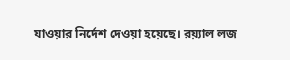যাওয়ার নির্দেশ দেওয়া হয়েছে। রয়্যাল লজ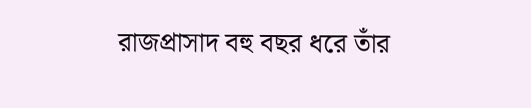রাজপ্রাসাদ বহু বছর ধরে তাঁর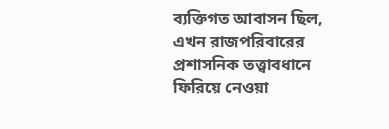ব্যক্তিগত আবাসন ছিল, এখন রাজপরিবারের প্রশাসনিক তত্ত্বাবধানে ফিরিয়ে নেওয়া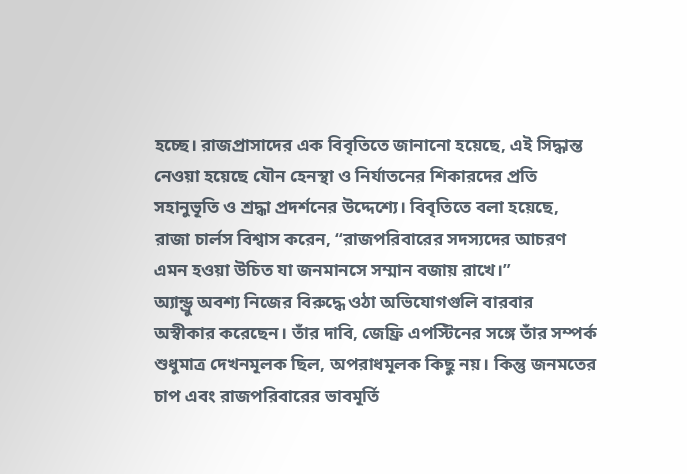হচ্ছে। রাজপ্রাসাদের এক বিবৃতিতে জানানো হয়েছে, এই সিদ্ধান্ত নেওয়া হয়েছে যৌন হেনস্থা ও নির্যাতনের শিকারদের প্রতি সহানুভূতি ও শ্রদ্ধা প্রদর্শনের উদ্দেশ্যে। বিবৃতিতে বলা হয়েছে, রাজা চার্লস বিশ্বাস করেন, “রাজপরিবারের সদস্যদের আচরণ এমন হওয়া উচিত যা জনমানসে সম্মান বজায় রাখে।”
অ্যান্ড্রু অবশ্য নিজের বিরুদ্ধে ওঠা অভিযোগগুলি বারবার অস্বীকার করেছেন। তাঁর দাবি, জেফ্রি এপস্টিনের সঙ্গে তাঁর সম্পর্ক শুধুমাত্র দেখনমূলক ছিল, অপরাধমূলক কিছু নয়। কিন্তু জনমতের চাপ এবং রাজপরিবারের ভাবমূর্তি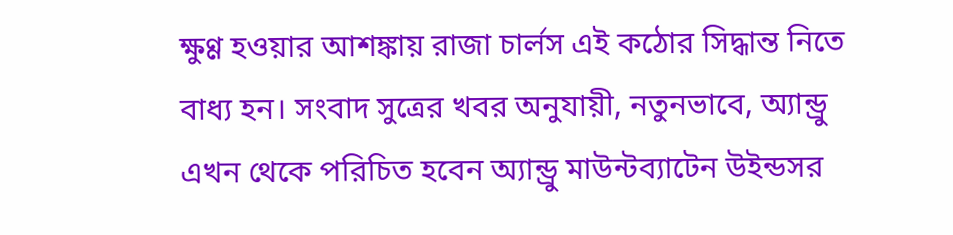ক্ষুণ্ণ হওয়ার আশঙ্কায় রাজা চার্লস এই কঠোর সিদ্ধান্ত নিতে বাধ্য হন। সংবাদ সুত্রের খবর অনুযায়ী, নতুনভাবে, অ্যান্ড্রু এখন থেকে পরিচিত হবেন অ্যান্ড্রু মাউন্টব্যাটেন উইন্ডসর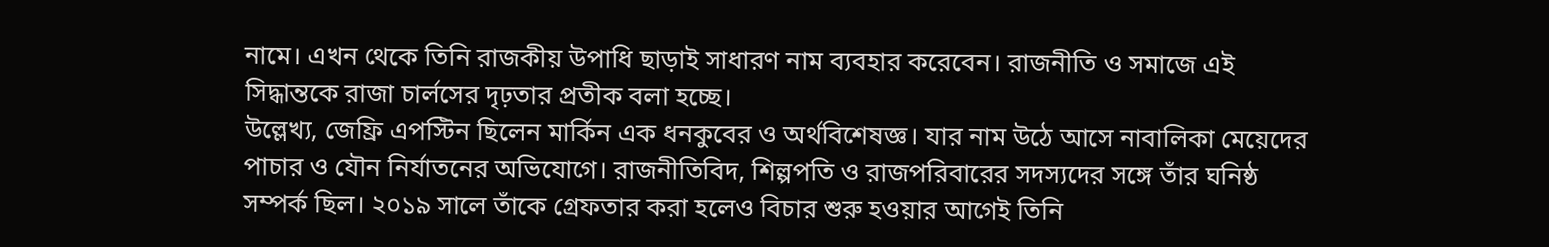নামে। এখন থেকে তিনি রাজকীয় উপাধি ছাড়াই সাধারণ নাম ব্যবহার করেবেন। রাজনীতি ও সমাজে এই সিদ্ধান্তকে রাজা চার্লসের দৃঢ়তার প্রতীক বলা হচ্ছে।
উল্লেখ্য, জেফ্রি এপস্টিন ছিলেন মার্কিন এক ধনকুবের ও অর্থবিশেষজ্ঞ। যার নাম উঠে আসে নাবালিকা মেয়েদের পাচার ও যৌন নির্যাতনের অভিযোগে। রাজনীতিবিদ, শিল্পপতি ও রাজপরিবারের সদস্যদের সঙ্গে তাঁর ঘনিষ্ঠ সম্পর্ক ছিল। ২০১৯ সালে তাঁকে গ্রেফতার করা হলেও বিচার শুরু হওয়ার আগেই তিনি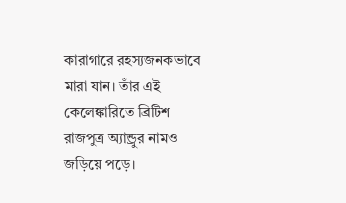কারাগারে রহস্যজনকভাবে মারা যান। তাঁর এই কেলেঙ্কারিতে ব্রিটিশ রাজপুত্র অ্যান্ড্রুর নামও জড়িয়ে পড়ে।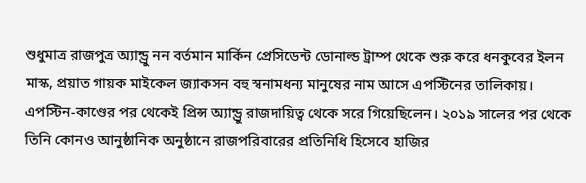শুধুমাত্র রাজপুত্র অ্যান্ড্রু নন বর্তমান মার্কিন প্রেসিডেন্ট ডোনাল্ড ট্রাম্প থেকে শুরু করে ধনকুবের ইলন মাস্ক, প্রয়াত গায়ক মাইকেল জ্যাকসন বহু স্বনামধন্য মানুষের নাম আসে এপস্টিনের তালিকায়।
এপস্টিন-কাণ্ডের পর থেকেই প্রিন্স অ্যান্ড্রু রাজদায়িত্ব থেকে সরে গিয়েছিলেন। ২০১৯ সালের পর থেকে তিনি কোনও আনুষ্ঠানিক অনুষ্ঠানে রাজপরিবারের প্রতিনিধি হিসেবে হাজির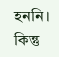হননি। কিন্তু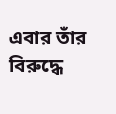এবার তাঁর বিরুদ্ধে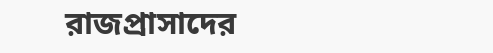রাজপ্রাসাদের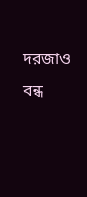দরজাও বন্ধ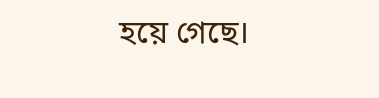হয়ে গেছে।